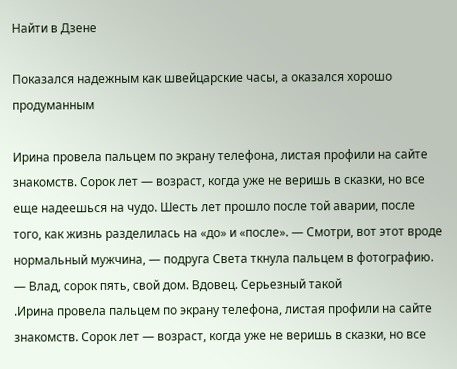Найти в Дзене

Показался надежным как швейцарские часы, а оказался хорошо продуманным

Ирина провела пальцем по экрану телефона, листая профили на сайте знакомств. Сорок лет — возраст, когда уже не веришь в сказки, но все еще надеешься на чудо. Шесть лет прошло после той аварии, после того, как жизнь разделилась на «до» и «после». — Смотри, вот этот вроде нормальный мужчина, — подруга Света ткнула пальцем в фотографию. — Влад, сорок пять, свой дом. Вдовец. Серьезный такой
.Ирина провела пальцем по экрану телефона, листая профили на сайте знакомств. Сорок лет — возраст, когда уже не веришь в сказки, но все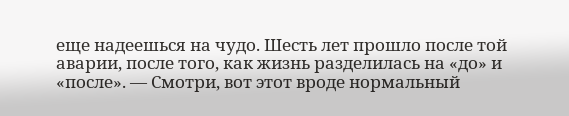еще надеешься на чудо. Шесть лет прошло после той аварии, после того, как жизнь разделилась на «до» и «после». — Смотри, вот этот вроде нормальный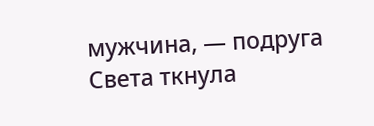мужчина, — подруга Света ткнула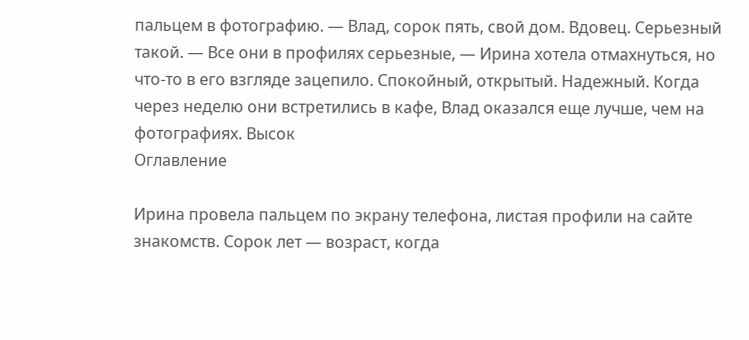пальцем в фотографию. — Влад, сорок пять, свой дом. Вдовец. Серьезный такой. — Все они в профилях серьезные, — Ирина хотела отмахнуться, но что-то в его взгляде зацепило. Спокойный, открытый. Надежный. Когда через неделю они встретились в кафе, Влад оказался еще лучше, чем на фотографиях. Высок
Оглавление

Ирина провела пальцем по экрану телефона, листая профили на сайте знакомств. Сорок лет — возраст, когда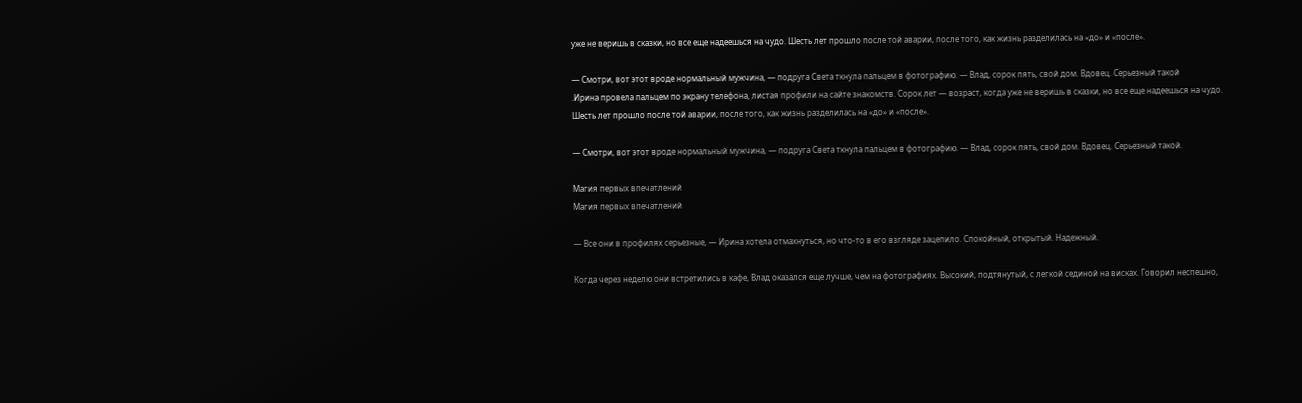уже не веришь в сказки, но все еще надеешься на чудо. Шесть лет прошло после той аварии, после того, как жизнь разделилась на «до» и «после».

— Смотри, вот этот вроде нормальный мужчина, — подруга Света ткнула пальцем в фотографию. — Влад, сорок пять, свой дом. Вдовец. Серьезный такой
.Ирина провела пальцем по экрану телефона, листая профили на сайте знакомств. Сорок лет — возраст, когда уже не веришь в сказки, но все еще надеешься на чудо. Шесть лет прошло после той аварии, после того, как жизнь разделилась на «до» и «после».

— Смотри, вот этот вроде нормальный мужчина, — подруга Света ткнула пальцем в фотографию. — Влад, сорок пять, свой дом. Вдовец. Серьезный такой.

Магия первых впечатлений
Магия первых впечатлений

— Все они в профилях серьезные, — Ирина хотела отмахнуться, но что-то в его взгляде зацепило. Спокойный, открытый. Надежный.

Когда через неделю они встретились в кафе, Влад оказался еще лучше, чем на фотографиях. Высокий, подтянутый, с легкой сединой на висках. Говорил неспешно,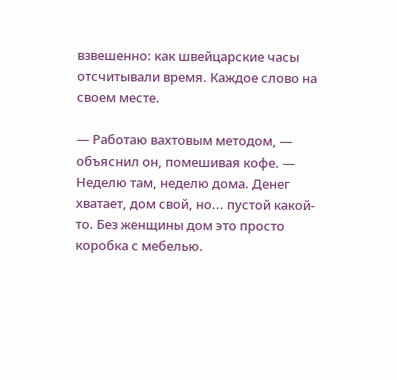взвешенно: как швейцарские часы отсчитывали время. Каждое слово на своем месте.

— Работаю вахтовым методом, — объяснил он, помешивая кофе. — Неделю там, неделю дома. Денег хватает, дом свой, но... пустой какой-то. Без женщины дом это просто коробка с мебелью.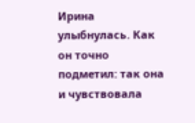Ирина улыбнулась. Как он точно подметил: так она и чувствовала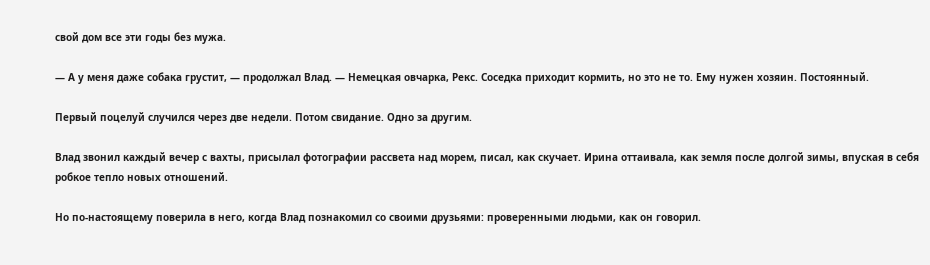свой дом все эти годы без мужа.

— А у меня даже собака грустит, — продолжал Влад. — Немецкая овчарка, Рекс. Соседка приходит кормить, но это не то. Ему нужен хозяин. Постоянный.

Первый поцелуй случился через две недели. Потом свидание. Одно за другим.

Влад звонил каждый вечер с вахты, присылал фотографии рассвета над морем, писал, как скучает. Ирина оттаивала, как земля после долгой зимы, впуская в себя робкое тепло новых отношений.

Но по-настоящему поверила в него, когда Влад познакомил со своими друзьями: проверенными людьми, как он говорил.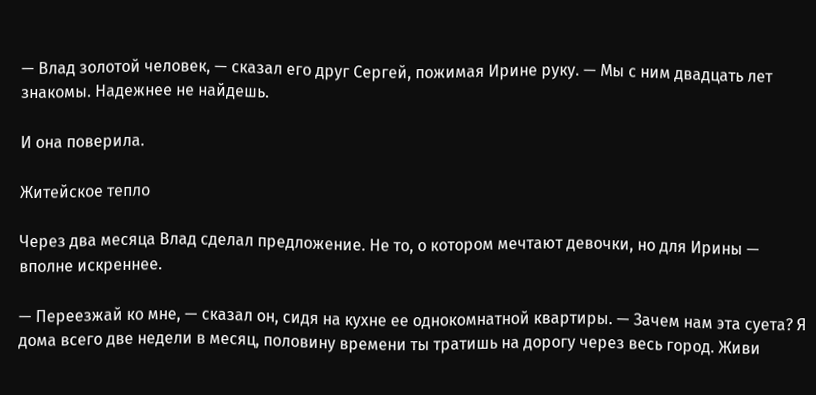— Влад золотой человек, — сказал его друг Сергей, пожимая Ирине руку. — Мы с ним двадцать лет знакомы. Надежнее не найдешь.

И она поверила.

Житейское тепло

Через два месяца Влад сделал предложение. Не то, о котором мечтают девочки, но для Ирины — вполне искреннее.

— Переезжай ко мне, — сказал он, сидя на кухне ее однокомнатной квартиры. — Зачем нам эта суета? Я дома всего две недели в месяц, половину времени ты тратишь на дорогу через весь город. Живи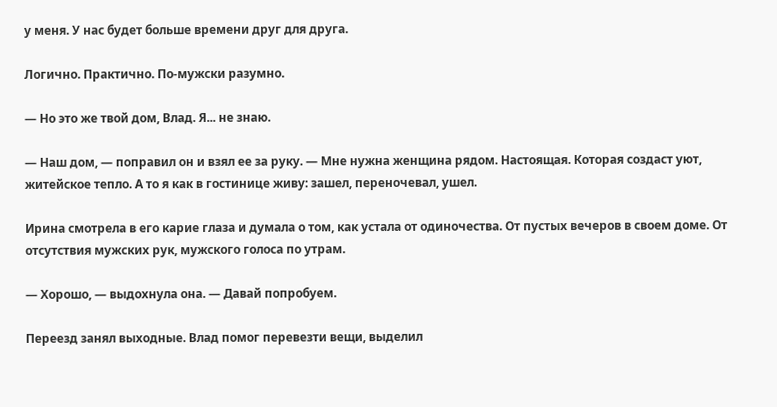у меня. У нас будет больше времени друг для друга.

Логично. Практично. По-мужски разумно.

— Но это же твой дом, Влад. Я... не знаю.

— Наш дом, — поправил он и взял ее за руку. — Мне нужна женщина рядом. Настоящая. Которая создаст уют, житейское тепло. А то я как в гостинице живу: зашел, переночевал, ушел.

Ирина смотрела в его карие глаза и думала о том, как устала от одиночества. От пустых вечеров в своем доме. От отсутствия мужских рук, мужского голоса по утрам.

— Хорошо, — выдохнула она. — Давай попробуем.

Переезд занял выходные. Влад помог перевезти вещи, выделил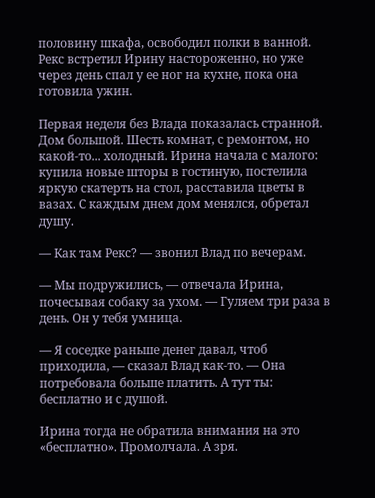половину шкафа, освободил полки в ванной. Рекс встретил Ирину настороженно, но уже через день спал у ее ног на кухне, пока она готовила ужин.

Первая неделя без Влада показалась странной. Дом большой. Шесть комнат, с ремонтом, но какой-то... холодный. Ирина начала с малого: купила новые шторы в гостиную, постелила яркую скатерть на стол, расставила цветы в вазах. С каждым днем дом менялся, обретал душу.

— Как там Рекс? — звонил Влад по вечерам.

— Мы подружились, — отвечала Ирина, почесывая собаку за ухом. — Гуляем три раза в день. Он у тебя умница.

— Я соседке раньше денег давал, чтоб приходила, — сказал Влад как-то. — Она потребовала больше платить. А тут ты: бесплатно и с душой.

Ирина тогда не обратила внимания на это «бесплатно». Промолчала. А зря.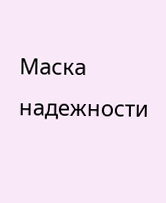Маска надежности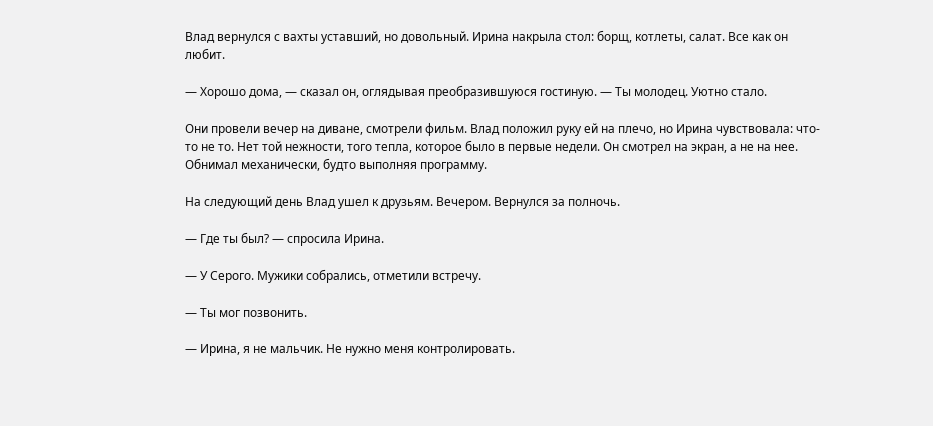Влад вернулся с вахты уставший, но довольный. Ирина накрыла стол: борщ, котлеты, салат. Все как он любит.

— Хорошо дома, — сказал он, оглядывая преобразившуюся гостиную. — Ты молодец. Уютно стало.

Они провели вечер на диване, смотрели фильм. Влад положил руку ей на плечо, но Ирина чувствовала: что-то не то. Нет той нежности, того тепла, которое было в первые недели. Он смотрел на экран, а не на нее. Обнимал механически, будто выполняя программу.

На следующий день Влад ушел к друзьям. Вечером. Вернулся за полночь.

— Где ты был? — спросила Ирина.

— У Серого. Мужики собрались, отметили встречу.

— Ты мог позвонить.

— Ирина, я не мальчик. Не нужно меня контролировать.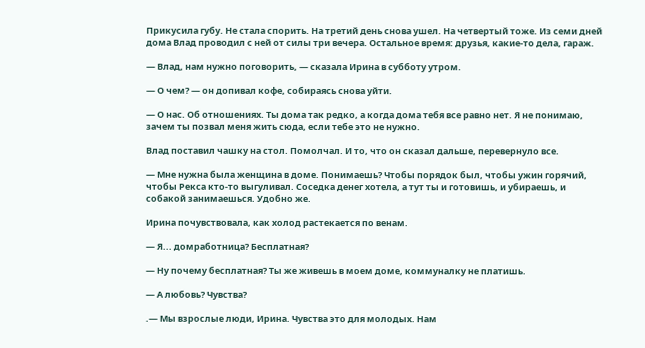Прикусила губу. Не стала спорить. На третий день снова ушел. На четвертый тоже. Из семи дней дома Влад проводил с ней от силы три вечера. Остальное время: друзья, какие-то дела, гараж.

— Влад, нам нужно поговорить, — сказала Ирина в субботу утром.

— О чем? — он допивал кофе, собираясь снова уйти.

— О нас. Об отношениях. Ты дома так редко, а когда дома тебя все равно нет. Я не понимаю, зачем ты позвал меня жить сюда, если тебе это не нужно.

Влад поставил чашку на стол. Помолчал. И то, что он сказал дальше, перевернуло все.

— Мне нужна была женщина в доме. Понимаешь? Чтобы порядок был, чтобы ужин горячий, чтобы Рекса кто-то выгуливал. Соседка денег хотела, а тут ты и готовишь, и убираешь, и собакой занимаешься. Удобно же.

Ирина почувствовала, как холод растекается по венам.

— Я... домработница? Бесплатная?

— Ну почему бесплатная? Ты же живешь в моем доме, коммуналку не платишь.

— А любовь? Чувства?

.— Мы взрослые люди, Ирина. Чувства это для молодых. Нам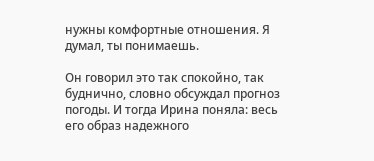нужны комфортные отношения. Я думал, ты понимаешь.

Он говорил это так спокойно, так буднично, словно обсуждал прогноз погоды. И тогда Ирина поняла: весь его образ надежного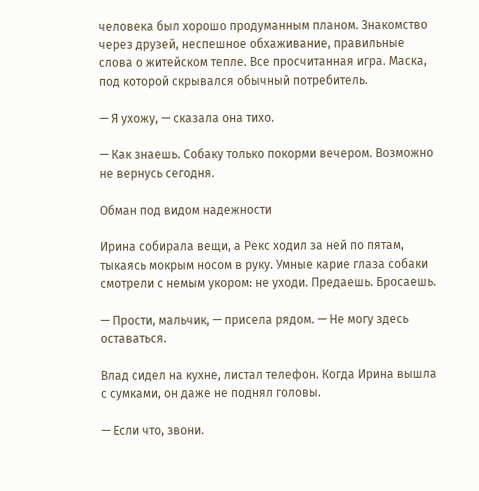человека был хорошо продуманным планом. Знакомство через друзей, неспешное обхаживание, правильные слова о житейском тепле. Все просчитанная игра. Маска, под которой скрывался обычный потребитель.

— Я ухожу, — сказала она тихо.

— Как знаешь. Собаку только покорми вечером. Возможно не вернусь сегодня.

Обман под видом надежности

Ирина собирала вещи, а Рекс ходил за ней по пятам, тыкаясь мокрым носом в руку. Умные карие глаза собаки смотрели с немым укором: не уходи. Предаешь. Бросаешь.

— Прости, мальчик, — присела рядом. — Не могу здесь оставаться.

Влад сидел на кухне, листал телефон. Когда Ирина вышла с сумками, он даже не поднял головы.

— Если что, звони.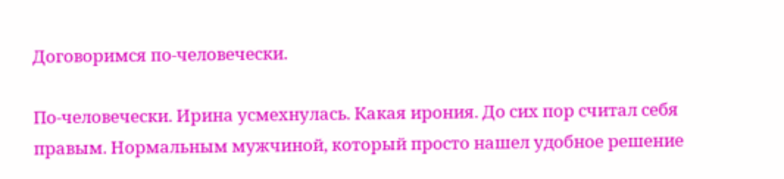Договоримся по-человечески.

По-человечески. Ирина усмехнулась. Какая ирония. До сих пор считал себя правым. Нормальным мужчиной, который просто нашел удобное решение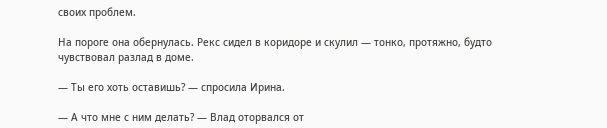своих проблем.

На пороге она обернулась. Рекс сидел в коридоре и скулил — тонко, протяжно, будто чувствовал разлад в доме.

— Ты его хоть оставишь? — спросила Ирина.

— А что мне с ним делать? — Влад оторвался от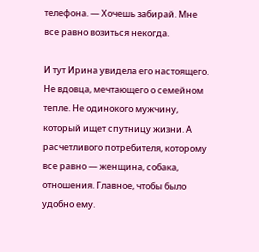телефона. — Хочешь забирай. Мне все равно возиться некогда.

И тут Ирина увидела его настоящего. Не вдовца, мечтающего о семейном тепле. Не одинокого мужчину, который ищет спутницу жизни. А расчетливого потребителя, которому все равно — женщина, собака, отношения. Главное, чтобы было удобно ему.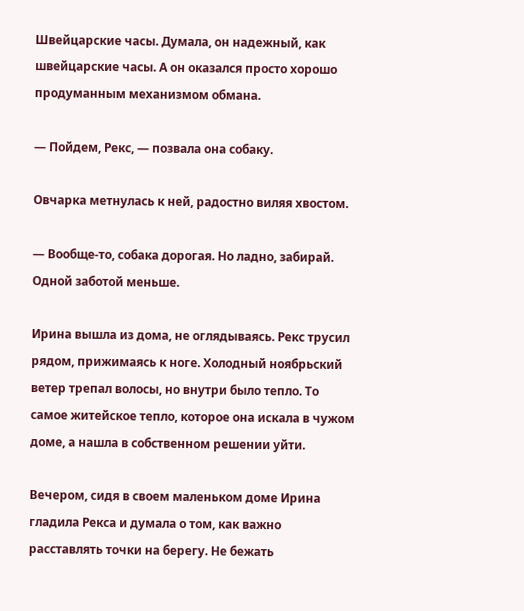Швейцарские часы. Думала, он надежный, как швейцарские часы. А он оказался просто хорошо продуманным механизмом обмана.

— Пойдем, Рекс, — позвала она собаку.

Овчарка метнулась к ней, радостно виляя хвостом.

— Вообще-то, собака дорогая. Но ладно, забирай. Одной заботой меньше.

Ирина вышла из дома, не оглядываясь. Рекс трусил рядом, прижимаясь к ноге. Холодный ноябрьский ветер трепал волосы, но внутри было тепло. То самое житейское тепло, которое она искала в чужом доме, а нашла в собственном решении уйти.

Вечером, сидя в своем маленьком доме Ирина гладила Рекса и думала о том, как важно расставлять точки на берегу. Не бежать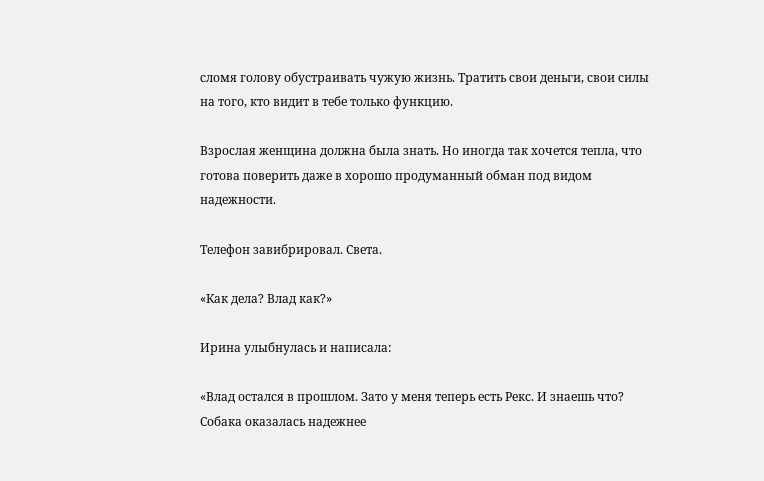сломя голову обустраивать чужую жизнь. Тратить свои деньги, свои силы на того, кто видит в тебе только функцию.

Взрослая женщина должна была знать. Но иногда так хочется тепла, что готова поверить даже в хорошо продуманный обман под видом надежности.

Телефон завибрировал. Света.

«Как дела? Влад как?»

Ирина улыбнулась и написала:

«Влад остался в прошлом. Зато у меня теперь есть Рекс. И знаешь что? Собака оказалась надежнее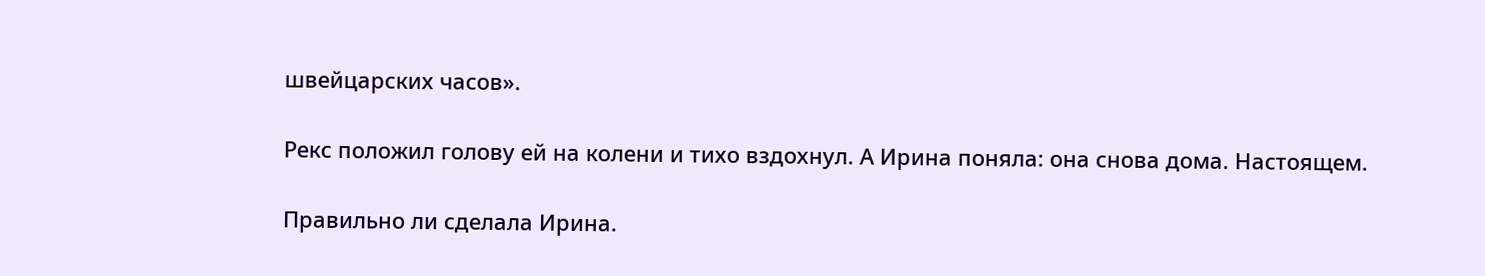швейцарских часов».

Рекс положил голову ей на колени и тихо вздохнул. А Ирина поняла: она снова дома. Настоящем.

Правильно ли сделала Ирина.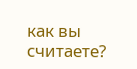как вы считаете?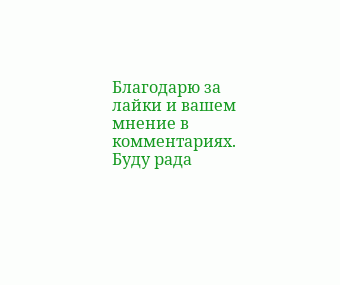Благодарю за лайки и вашем мнение в комментариях. Буду рада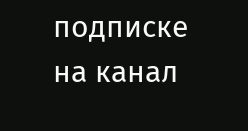подписке на канал